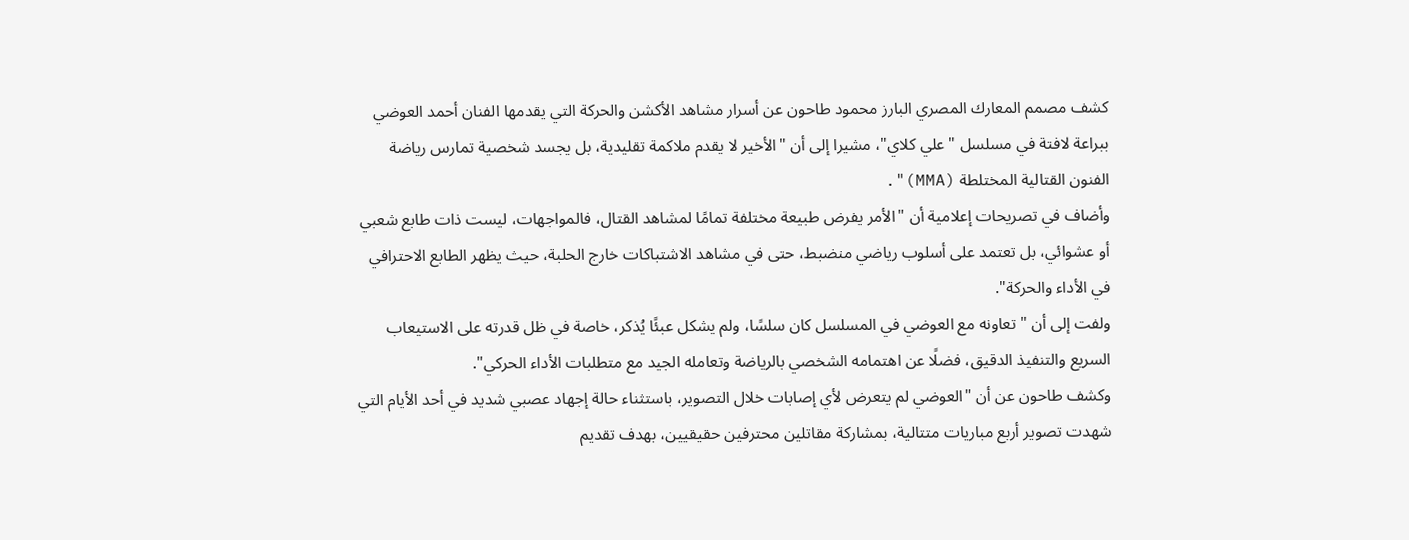كشف مصمم المعارك المصري البارز محمود طاحون عن أسرار مشاهد الأكشن والحركة التي يقدمها الفنان أحمد العوضي ببراعة لافتة في مسلسل "علي كلاي"، مشيرا إلى أن "الأخير لا يقدم ملاكمة تقليدية، بل يجسد شخصية تمارس رياضة الفنون القتالية المختلطة (MMA)".
وأضاف في تصريحات إعلامية أن "الأمر يفرض طبيعة مختلفة تمامًا لمشاهد القتال، فالمواجهات، ليست ذات طابع شعبي أو عشوائي، بل تعتمد على أسلوب رياضي منضبط، حتى في مشاهد الاشتباكات خارج الحلبة، حيث يظهر الطابع الاحترافي في الأداء والحركة".
ولفت إلى أن " تعاونه مع العوضي في المسلسل كان سلسًا، ولم يشكل عبئًا يُذكر، خاصة في ظل قدرته على الاستيعاب السريع والتنفيذ الدقيق، فضلًا عن اهتمامه الشخصي بالرياضة وتعامله الجيد مع متطلبات الأداء الحركي".
وكشف طاحون عن أن "العوضي لم يتعرض لأي إصابات خلال التصوير، باستثناء حالة إجهاد عصبي شديد في أحد الأيام التي شهدت تصوير أربع مباريات متتالية، بمشاركة مقاتلين محترفين حقيقيين، بهدف تقديم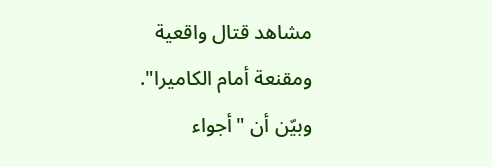مشاهد قتال واقعية ومقنعة أمام الكاميرا".
وبيّن أن "أجواء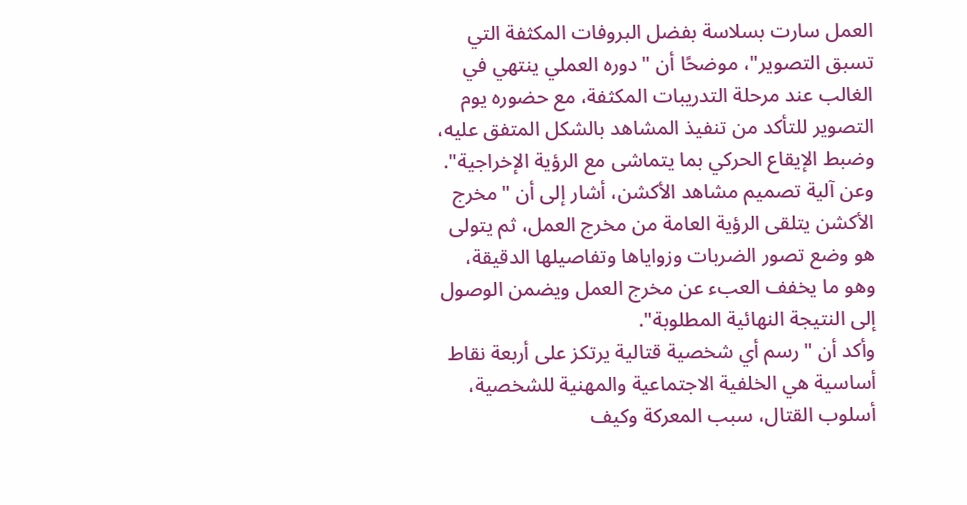العمل سارت بسلاسة بفضل البروفات المكثفة التي تسبق التصوير"، موضحًا أن "دوره العملي ينتهي في الغالب عند مرحلة التدريبات المكثفة، مع حضوره يوم التصوير للتأكد من تنفيذ المشاهد بالشكل المتفق عليه، وضبط الإيقاع الحركي بما يتماشى مع الرؤية الإخراجية".
وعن آلية تصميم مشاهد الأكشن، أشار إلى أن "مخرج الأكشن يتلقى الرؤية العامة من مخرج العمل، ثم يتولى هو وضع تصور الضربات وزواياها وتفاصيلها الدقيقة، وهو ما يخفف العبء عن مخرج العمل ويضمن الوصول إلى النتيجة النهائية المطلوبة".
وأكد أن "رسم أي شخصية قتالية يرتكز على أربعة نقاط أساسية هي الخلفية الاجتماعية والمهنية للشخصية، أسلوب القتال، سبب المعركة وكيف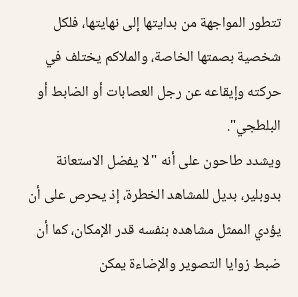تتطور المواجهة من بدايتها إلى نهايتها، فلكل شخصية بصمتها الخاصة، والملاكم يختلف في حركته وإيقاعه عن رجل العصابات أو الضابط أو البلطجي".
ويشدد طاحون على أنه "لا يفضل الاستعانة بدوبلير، بديل للمشاهد الخطرة، إذ يحرص على أن يؤدي الممثل مشاهده بنفسه قدر الإمكان، كما أن ضبط زوايا التصوير والإضاءة يمكن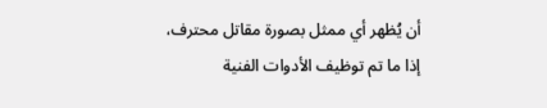أن يُظهر أي ممثل بصورة مقاتل محترف، إذا ما تم توظيف الأدوات الفنية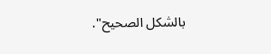بالشكل الصحيح".